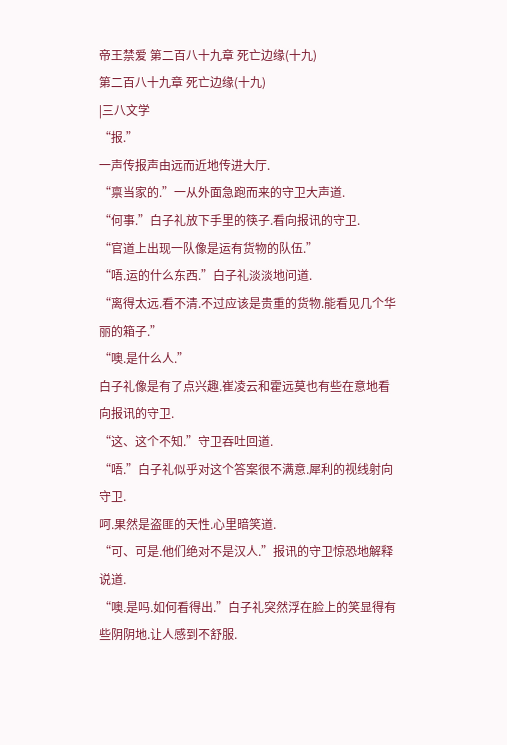帝王禁爱 第二百八十九章 死亡边缘(十九)
第二百八十九章 死亡边缘(十九)
|三八文学
“报.”
一声传报声由远而近地传进大厅.
“禀当家的.”一从外面急跑而来的守卫大声道.
“何事.”白子礼放下手里的筷子.看向报讯的守卫.
“官道上出现一队像是运有货物的队伍.”
“唔.运的什么东西.”白子礼淡淡地问道.
“离得太远.看不清.不过应该是贵重的货物.能看见几个华丽的箱子.”
“噢.是什么人.”
白子礼像是有了点兴趣.崔凌云和霍远莫也有些在意地看向报讯的守卫.
“这、这个不知.”守卫吞吐回道.
“唔.”白子礼似乎对这个答案很不满意.犀利的视线射向守卫.
呵.果然是盗匪的天性.心里暗笑道.
“可、可是.他们绝对不是汉人.”报讯的守卫惊恐地解释说道.
“噢.是吗.如何看得出.”白子礼突然浮在脸上的笑显得有些阴阴地.让人感到不舒服.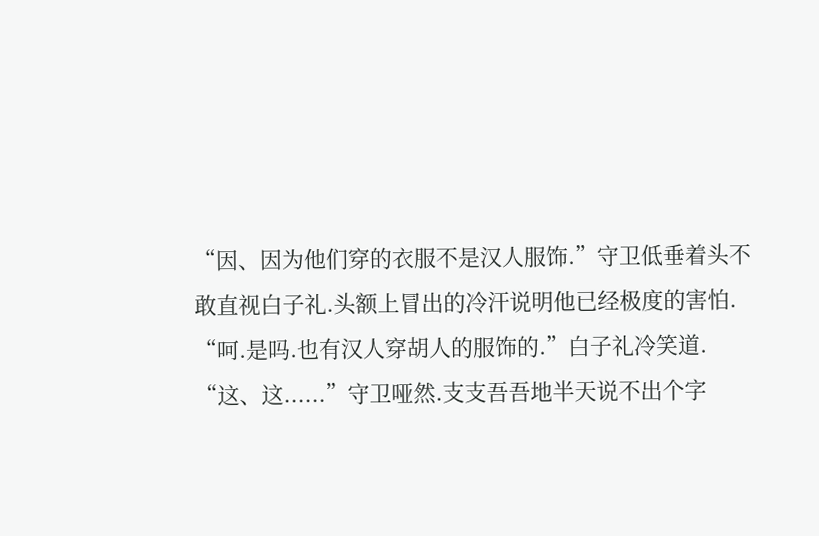“因、因为他们穿的衣服不是汉人服饰.”守卫低垂着头不敢直视白子礼.头额上冒出的冷汗说明他已经极度的害怕.
“呵.是吗.也有汉人穿胡人的服饰的.”白子礼冷笑道.
“这、这......”守卫哑然.支支吾吾地半天说不出个字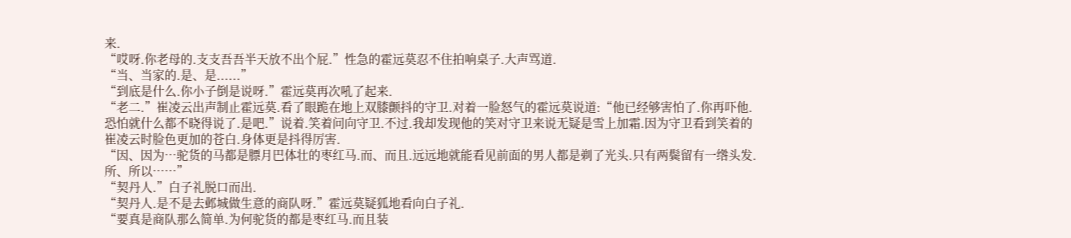来.
“哎呀.你老母的.支支吾吾半天放不出个屁.”性急的霍远莫忍不住拍响桌子.大声骂道.
“当、当家的.是、是......”
“到底是什么.你小子倒是说呀.”霍远莫再次吼了起来.
“老二.”崔凌云出声制止霍远莫.看了眼跪在地上双膝颤抖的守卫.对着一脸怒气的霍远莫说道:“他已经够害怕了.你再吓他.恐怕就什么都不晓得说了.是吧.”说着.笑着问向守卫.不过.我却发现他的笑对守卫来说无疑是雪上加霜.因为守卫看到笑着的崔凌云时脸色更加的苍白.身体更是抖得厉害.
“因、因为…驼货的马都是膘月巴体壮的枣红马.而、而且.远远地就能看见前面的男人都是剃了光头.只有两鬓留有一绺头发.所、所以……”
“契丹人.”白子礼脱口而出.
“契丹人.是不是去邺城做生意的商队呀.”霍远莫疑狐地看向白子礼.
“要真是商队那么简单.为何驼货的都是枣红马.而且装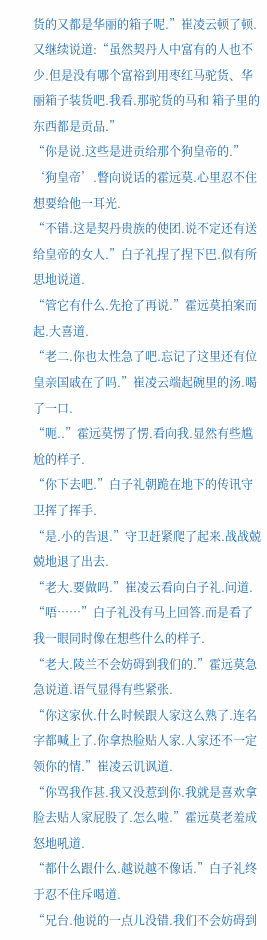货的又都是华丽的箱子呢.”崔凌云顿了顿.又继续说道:“虽然契丹人中富有的人也不少.但是没有哪个富裕到用枣红马驼货、华丽箱子装货吧.我看.那驼货的马和 箱子里的东西都是贡品.”
“你是说.这些是进贡给那个狗皇帝的.”
‘狗皇帝’.瞥向说话的霍远莫.心里忍不住想要给他一耳光.
“不错.这是契丹贵族的使团.说不定还有送给皇帝的女人.”白子礼捏了捏下巴.似有所思地说道.
“管它有什么.先抢了再说.”霍远莫拍案而起.大喜道.
“老二.你也太性急了吧.忘记了这里还有位皇亲国戚在了吗.”崔凌云端起碗里的汤.喝了一口.
“呃..”霍远莫愣了愣.看向我.显然有些尴尬的样子.
“你下去吧.”白子礼朝跪在地下的传讯守卫挥了挥手.
“是.小的告退.”守卫赶紧爬了起来.战战兢兢地退了出去.
“老大.要做吗.”崔凌云看向白子礼.问道.
“唔……”白子礼没有马上回答.而是看了我一眼同时像在想些什么的样子.
“老大.陵兰不会妨碍到我们的.”霍远莫急急说道.语气显得有些紧张.
“你这家伙.什么时候跟人家这么熟了.连名字都喊上了.你拿热脸贴人家.人家还不一定领你的情.”崔凌云讥讽道.
“你骂我作甚.我又没惹到你.我就是喜欢拿脸去贴人家屁股了.怎么啦.”霍远莫老羞成怒地吼道.
“都什么跟什么.越说越不像话.”白子礼终于忍不住斥喝道.
“兄台.他说的一点儿没错.我们不会妨碍到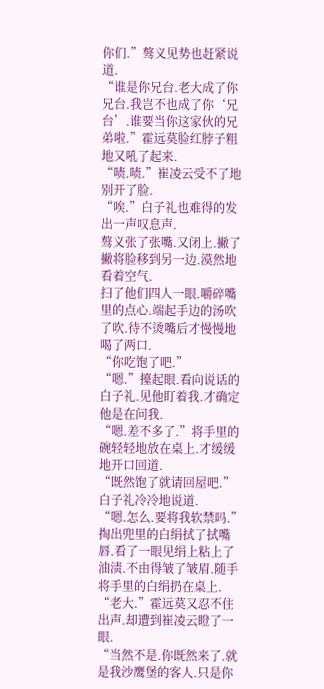你们.”骜义见势也赶紧说道.
“谁是你兄台.老大成了你兄台.我岂不也成了你‘兄台’.谁要当你这家伙的兄弟啦.”霍远莫脸红脖子粗地又吼了起来.
“啧.啧.”崔凌云受不了地别开了脸.
“唉.”白子礼也难得的发出一声叹息声.
骜义张了张嘴.又闭上.撇了撇将脸移到另一边.漠然地看着空气.
扫了他们四人一眼.嚼碎嘴里的点心.端起手边的汤吹了吹.待不烫嘴后才慢慢地喝了两口.
“你吃饱了吧.”
“嗯.”擡起眼.看向说话的白子礼.见他盯着我.才确定他是在问我.
“嗯.差不多了.”将手里的碗轻轻地放在桌上.才缓缓地开口回道.
“既然饱了就请回屋吧.”白子礼冷冷地说道.
“嗯.怎么.要将我软禁吗.”掏出兜里的白绢拭了拭嘴唇.看了一眼见绢上粘上了油渍.不由得皱了皱眉.随手将手里的白绢扔在桌上.
“老大.”霍远莫又忍不住出声.却遭到崔凌云瞪了一眼.
“当然不是.你既然来了.就是我沙鹰堡的客人.只是你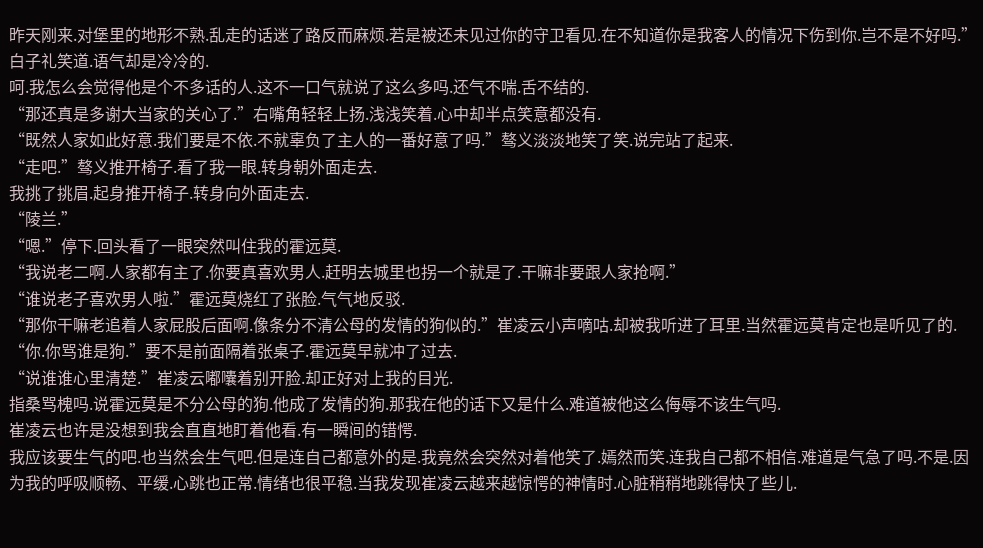昨天刚来.对堡里的地形不熟.乱走的话迷了路反而麻烦.若是被还未见过你的守卫看见.在不知道你是我客人的情况下伤到你.岂不是不好吗.”白子礼笑道.语气却是冷冷的.
呵.我怎么会觉得他是个不多话的人.这不一口气就说了这么多吗.还气不喘.舌不结的.
“那还真是多谢大当家的关心了.”右嘴角轻轻上扬.浅浅笑着.心中却半点笑意都没有.
“既然人家如此好意.我们要是不依.不就辜负了主人的一番好意了吗.”骜义淡淡地笑了笑.说完站了起来.
“走吧.”骜义推开椅子.看了我一眼.转身朝外面走去.
我挑了挑眉.起身推开椅子.转身向外面走去.
“陵兰.”
“嗯.”停下.回头看了一眼突然叫住我的霍远莫.
“我说老二啊.人家都有主了.你要真喜欢男人.赶明去城里也拐一个就是了.干嘛非要跟人家抢啊.”
“谁说老子喜欢男人啦.”霍远莫烧红了张脸.气气地反驳.
“那你干嘛老追着人家屁股后面啊.像条分不清公母的发情的狗似的.”崔凌云小声嘀咕.却被我听进了耳里.当然霍远莫肯定也是听见了的.
“你.你骂谁是狗.”要不是前面隔着张桌子.霍远莫早就冲了过去.
“说谁谁心里清楚.”崔凌云嘟囔着别开脸.却正好对上我的目光.
指桑骂槐吗.说霍远莫是不分公母的狗.他成了发情的狗.那我在他的话下又是什么.难道被他这么侮辱不该生气吗.
崔凌云也许是没想到我会直直地盯着他看.有一瞬间的错愕.
我应该要生气的吧.也当然会生气吧.但是连自己都意外的是.我竟然会突然对着他笑了.嫣然而笑.连我自己都不相信.难道是气急了吗.不是.因为我的呼吸顺畅、平缓.心跳也正常.情绪也很平稳.当我发现崔凌云越来越惊愕的神情时.心脏稍稍地跳得快了些儿.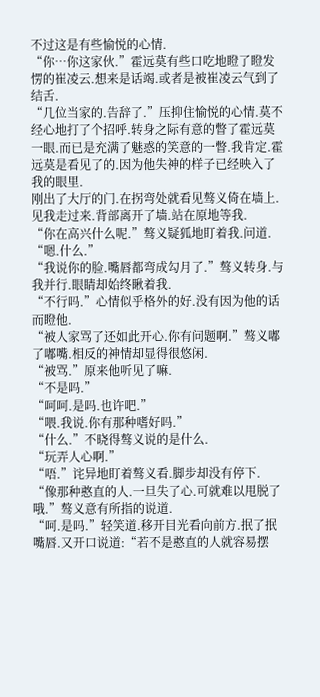不过这是有些愉悦的心情.
“你…你这家伙.”霍远莫有些口吃地瞪了瞪发愣的崔凌云.想来是话竭.或者是被崔凌云气到了结舌.
“几位当家的.告辞了.”压抑住愉悦的心情.莫不经心地打了个招呼.转身之际有意的瞥了霍远莫一眼.而已是充满了魅惑的笑意的一瞥.我肯定.霍远莫是看见了的.因为他失神的样子已经映入了我的眼里.
刚出了大厅的门.在拐弯处就看见骜义倚在墙上.见我走过来.背部离开了墙.站在原地等我.
“你在高兴什么呢.”骜义疑狐地盯着我.问道.
“嗯.什么.”
“我说你的脸.嘴唇都弯成勾月了.”骜义转身.与我并行.眼睛却始终瞅着我.
“不行吗.”心情似乎格外的好.没有因为他的话而瞪他.
“被人家骂了还如此开心.你有问题啊.”骜义嘟了嘟嘴.相反的神情却显得很悠闲.
“被骂.”原来他听见了嘛.
“不是吗.”
“呵呵.是吗.也许吧.”
“喂.我说.你有那种嗜好吗.”
“什么.”不晓得骜义说的是什么.
“玩弄人心啊.”
“唔.”诧异地盯着骜义看.脚步却没有停下.
“像那种憨直的人.一旦失了心.可就难以甩脱了哦.”骜义意有所指的说道.
“呵.是吗.”轻笑道.移开目光看向前方.抿了抿嘴唇.又开口说道:“若不是憨直的人就容易摆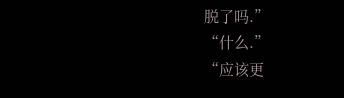脱了吗.”
“什么.”
“应该更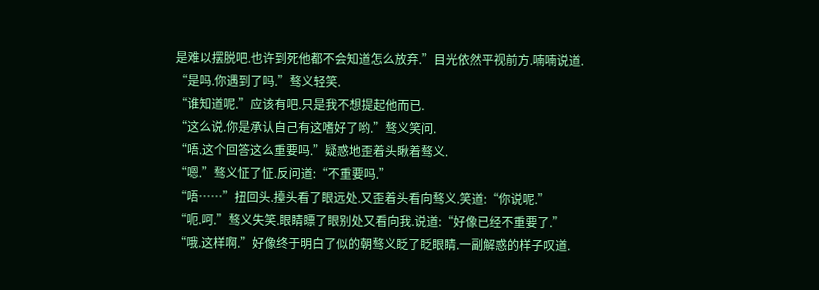是难以摆脱吧.也许到死他都不会知道怎么放弃.”目光依然平视前方.喃喃说道.
“是吗.你遇到了吗.”骜义轻笑.
“谁知道呢.”应该有吧.只是我不想提起他而已.
“这么说.你是承认自己有这嗜好了哟.”骜义笑问.
“唔.这个回答这么重要吗.”疑惑地歪着头瞅着骜义.
“嗯.”骜义怔了怔.反问道:“不重要吗.”
“唔……”扭回头.擡头看了眼远处.又歪着头看向骜义.笑道:“你说呢.”
“呃.呵.”骜义失笑.眼睛瞟了眼别处又看向我.说道:“好像已经不重要了.”
“哦.这样啊.”好像终于明白了似的朝骜义眨了眨眼睛.一副解惑的样子叹道.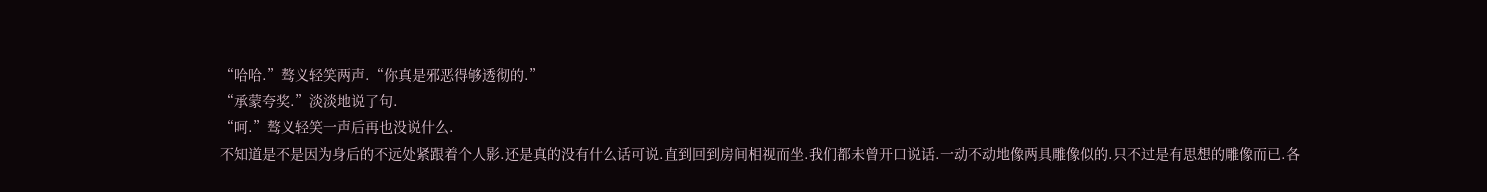“哈哈.”骜义轻笑两声.“你真是邪恶得够透彻的.”
“承蒙夸奖.”淡淡地说了句.
“呵.”骜义轻笑一声后再也没说什么.
不知道是不是因为身后的不远处紧跟着个人影.还是真的没有什么话可说.直到回到房间相视而坐.我们都未曾开口说话.一动不动地像两具雕像似的.只不过是有思想的雕像而已.各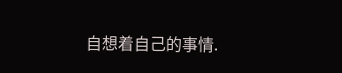自想着自己的事情.